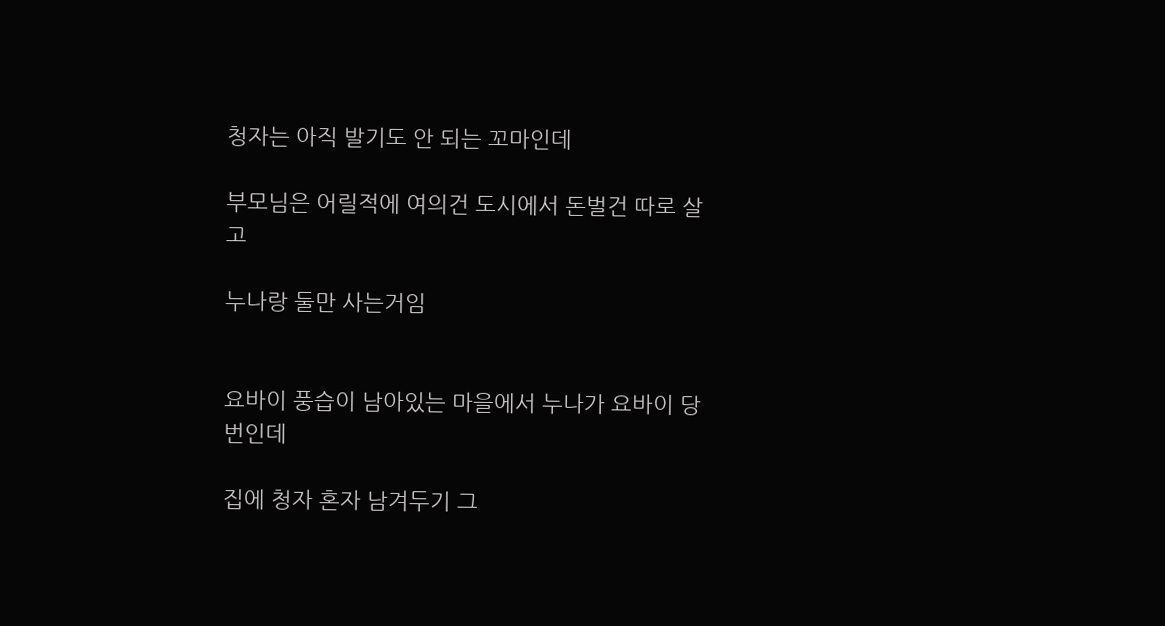청자는 아직 발기도 안 되는 꼬마인데

부모님은 어릴적에 여의건 도시에서 돈벌건 따로 살고

누나랑 둘만 사는거임


요바이 풍습이 남아있는 마을에서 누나가 요바이 당번인데

집에 청자 혼자 남겨두기 그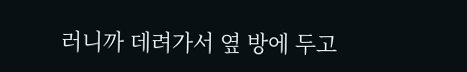러니까 데려가서 옆 방에 두고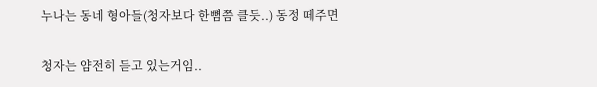누나는 동네 형아들(청자보다 한뼘쯤 클듯..) 동정 떼주면

청자는 얌전히 듣고 있는거임..